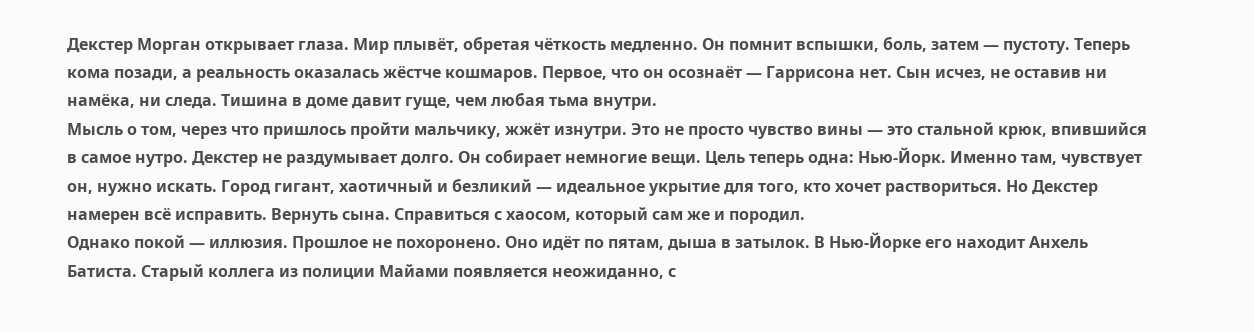Декстер Морган открывает глаза. Мир плывёт, обретая чёткость медленно. Он помнит вспышки, боль, затем — пустоту. Теперь кома позади, а реальность оказалась жёстче кошмаров. Первое, что он осознаёт — Гаррисона нет. Сын исчез, не оставив ни намёка, ни следа. Тишина в доме давит гуще, чем любая тьма внутри.
Мысль о том, через что пришлось пройти мальчику, жжёт изнутри. Это не просто чувство вины — это стальной крюк, впившийся в самое нутро. Декстер не раздумывает долго. Он собирает немногие вещи. Цель теперь одна: Нью-Йорк. Именно там, чувствует он, нужно искать. Город гигант, хаотичный и безликий — идеальное укрытие для того, кто хочет раствориться. Но Декстер намерен всё исправить. Вернуть сына. Справиться с хаосом, который сам же и породил.
Однако покой — иллюзия. Прошлое не похоронено. Оно идёт по пятам, дыша в затылок. В Нью-Йорке его находит Анхель Батиста. Старый коллега из полиции Майами появляется неожиданно, с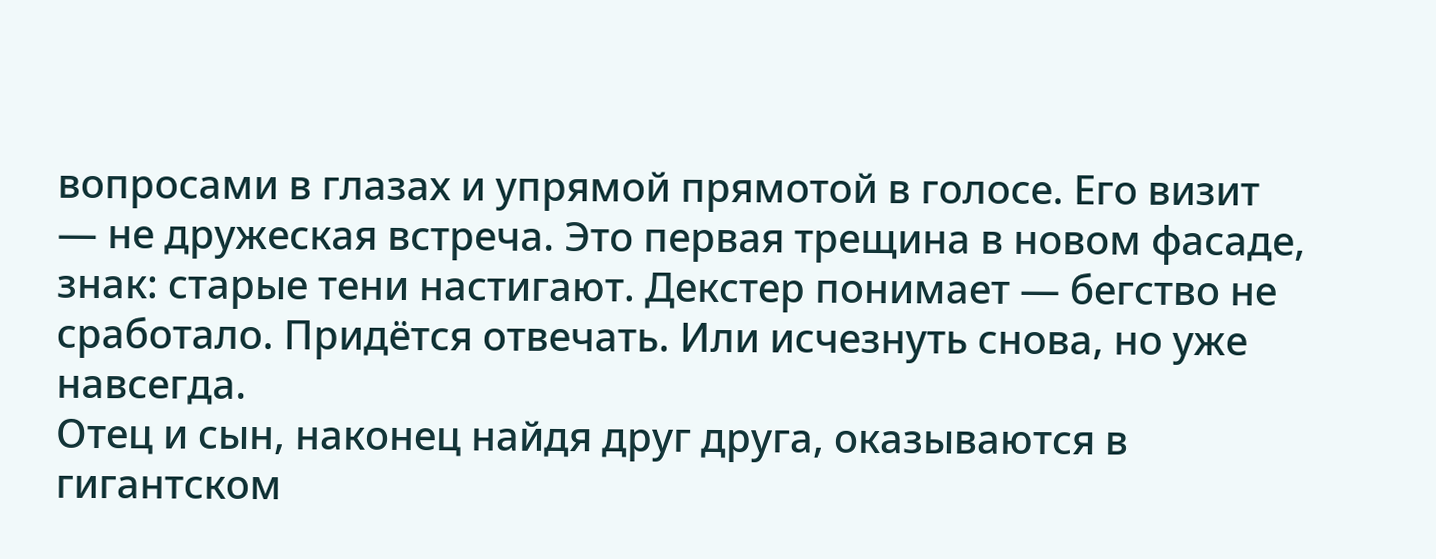вопросами в глазах и упрямой прямотой в голосе. Его визит — не дружеская встреча. Это первая трещина в новом фасаде, знак: старые тени настигают. Декстер понимает — бегство не сработало. Придётся отвечать. Или исчезнуть снова, но уже навсегда.
Отец и сын, наконец найдя друг друга, оказываются в гигантском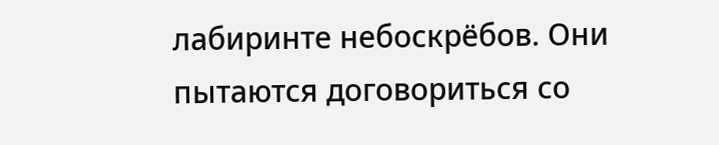лабиринте небоскрёбов. Они пытаются договориться со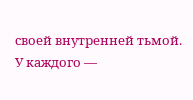своей внутренней тьмой. У каждого —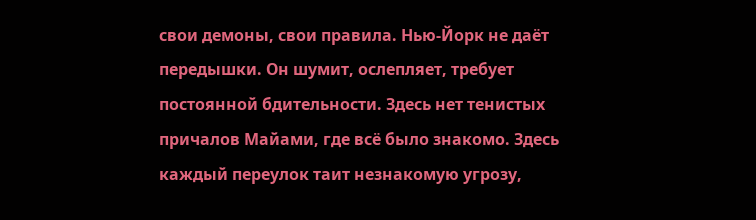свои демоны, свои правила. Нью-Йорк не даёт передышки. Он шумит, ослепляет, требует постоянной бдительности. Здесь нет тенистых причалов Майами, где всё было знакомо. Здесь каждый переулок таит незнакомую угрозу,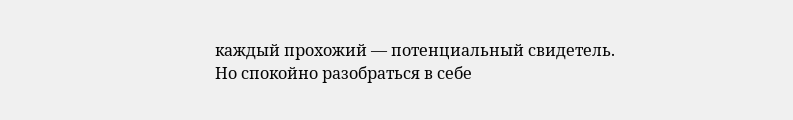каждый прохожий — потенциальный свидетель.
Но спокойно разобраться в себе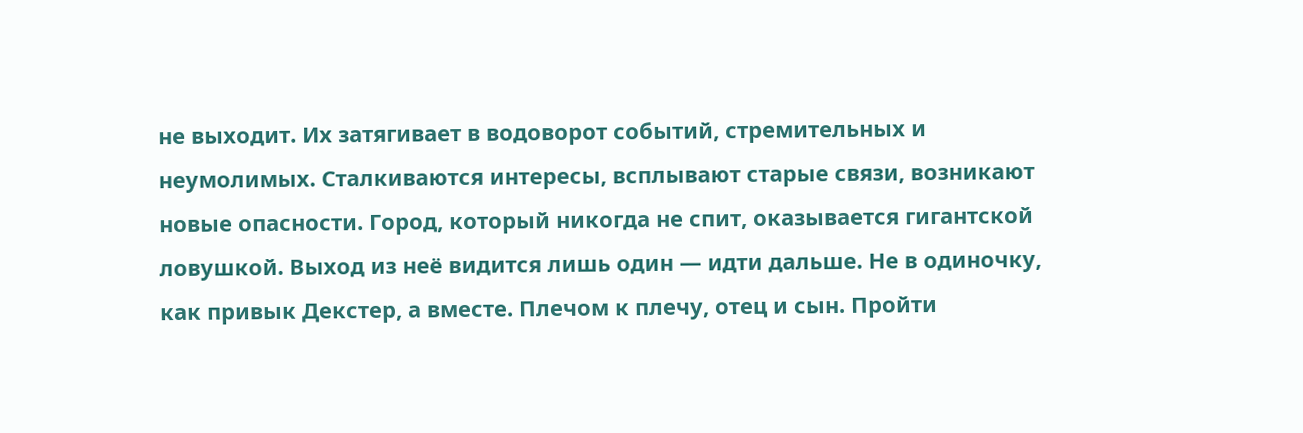не выходит. Их затягивает в водоворот событий, стремительных и неумолимых. Сталкиваются интересы, всплывают старые связи, возникают новые опасности. Город, который никогда не спит, оказывается гигантской ловушкой. Выход из неё видится лишь один — идти дальше. Не в одиночку, как привык Декстер, а вместе. Плечом к плечу, отец и сын. Пройти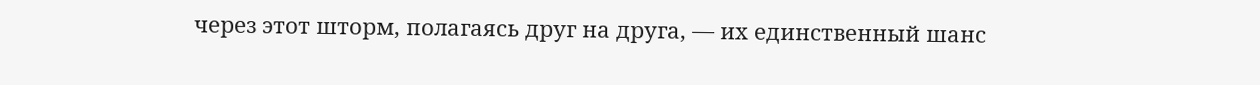через этот шторм, полагаясь друг на друга, — их единственный шанс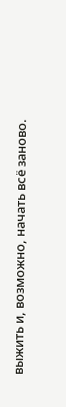выжить и, возможно, начать всё заново.